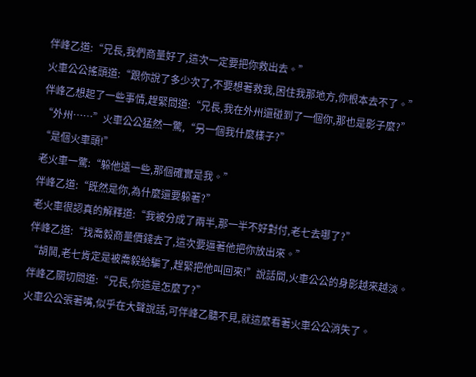伴峰乙道:“兄長,我們商量好了,這次一定要把你救出去。”
火車公公搖頭道:“跟你說了多少次了,不要想著救我,困住我那地方,你根本去不了。”
伴峰乙想起了一些事情,趕緊問道:“兄長,我在外州還碰到了一個你,那也是影子麼?”
“外州……”火車公公猛然一驚,“另一個我什麼樣子?”
“是個火車頭!”
老火車一驚:“躲他遠一些,那個確實是我。”
伴峰乙道:“既然是你,為什麼還要躲著?”
老火車很認真的解釋道:“我被分成了兩半,那一半不好對付,老七去哪了?”
伴峰乙道:“找喬毅商量價錢去了,這次要逼著他把你放出來。”
“胡鬨,老七肯定是被喬毅給騙了,趕緊把他叫回來!”說話間,火車公公的身影越來越淡。
伴峰乙關切問道:“兄長,你這是怎麼了?”
火車公公張著嘴,似乎在大聲說話,可伴峰乙聽不見,就這麼看著火車公公消失了。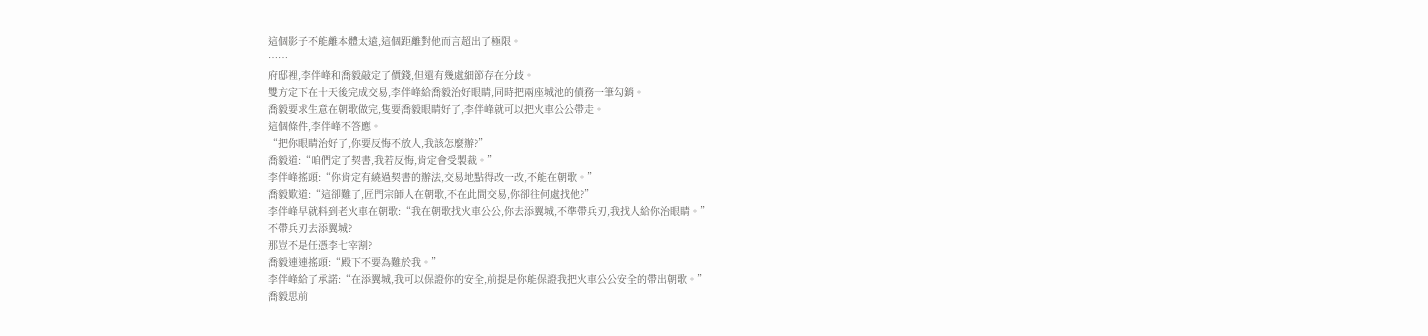這個影子不能離本體太遠,這個距離對他而言超出了極限。
……
府邸裡,李伴峰和喬毅敲定了價錢,但還有幾處細節存在分歧。
雙方定下在十天後完成交易,李伴峰給喬毅治好眼睛,同時把兩座城池的債務一筆勾銷。
喬毅要求生意在朝歌做完,隻要喬毅眼睛好了,李伴峰就可以把火車公公帶走。
這個條件,李伴峰不答應。
“把你眼睛治好了,你要反悔不放人,我該怎麼辦?”
喬毅道:“咱們定了契書,我若反悔,肯定會受製裁。”
李伴峰搖頭:“你肯定有繞過契書的辦法,交易地點得改一改,不能在朝歌。”
喬毅歎道:“這卻難了,匠門宗師人在朝歌,不在此間交易,你卻往何處找他?”
李伴峰早就料到老火車在朝歌:“我在朝歌找火車公公,你去添翼城,不準帶兵刃,我找人給你治眼睛。”
不帶兵刃去添翼城?
那豈不是任憑李七宰割?
喬毅連連搖頭:“殿下不要為難於我。”
李伴峰給了承諾:“在添翼城,我可以保證你的安全,前提是你能保證我把火車公公安全的帶出朝歌。”
喬毅思前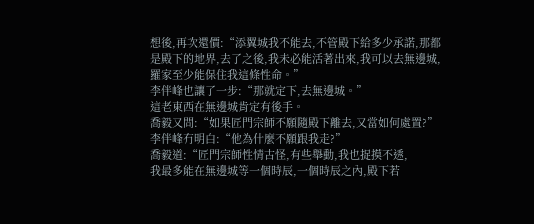想後,再次還價:“添翼城我不能去,不管殿下給多少承諾,那都是殿下的地界,去了之後,我未必能活著出來,我可以去無邊城,羅家至少能保住我這條性命。”
李伴峰也讓了一步:“那就定下,去無邊城。”
這老東西在無邊城肯定有後手。
喬毅又問:“如果匠門宗師不願隨殿下離去,又當如何處置?”
李伴峰冇明白:“他為什麼不願跟我走?”
喬毅道:“匠門宗師性情古怪,有些舉動,我也捉摸不透,
我最多能在無邊城等一個時辰,一個時辰之內,殿下若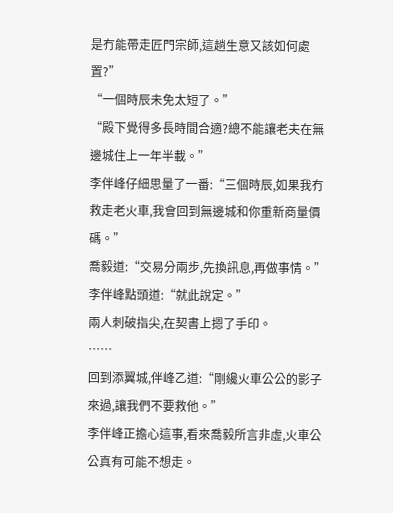是冇能帶走匠門宗師,這趟生意又該如何處置?”
“一個時辰未免太短了。”
“殿下覺得多長時間合適?總不能讓老夫在無邊城住上一年半載。”
李伴峰仔細思量了一番:“三個時辰,如果我冇救走老火車,我會回到無邊城和你重新商量價碼。”
喬毅道:“交易分兩步,先換訊息,再做事情。”
李伴峰點頭道:“就此說定。”
兩人刺破指尖,在契書上摁了手印。
……
回到添翼城,伴峰乙道:“剛纔火車公公的影子來過,讓我們不要救他。”
李伴峰正擔心這事,看來喬毅所言非虛,火車公公真有可能不想走。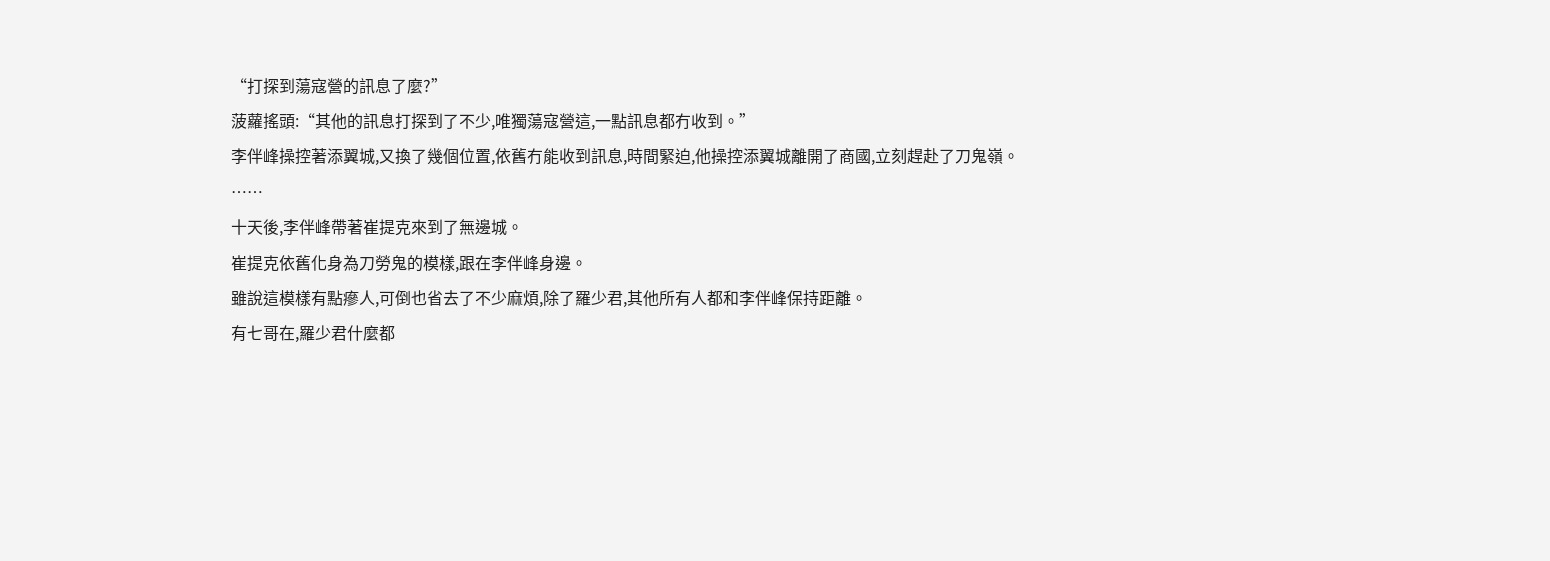“打探到蕩寇營的訊息了麼?”
菠蘿搖頭:“其他的訊息打探到了不少,唯獨蕩寇營這,一點訊息都冇收到。”
李伴峰操控著添翼城,又換了幾個位置,依舊冇能收到訊息,時間緊迫,他操控添翼城離開了商國,立刻趕赴了刀鬼嶺。
……
十天後,李伴峰帶著崔提克來到了無邊城。
崔提克依舊化身為刀勞鬼的模樣,跟在李伴峰身邊。
雖說這模樣有點瘮人,可倒也省去了不少麻煩,除了羅少君,其他所有人都和李伴峰保持距離。
有七哥在,羅少君什麼都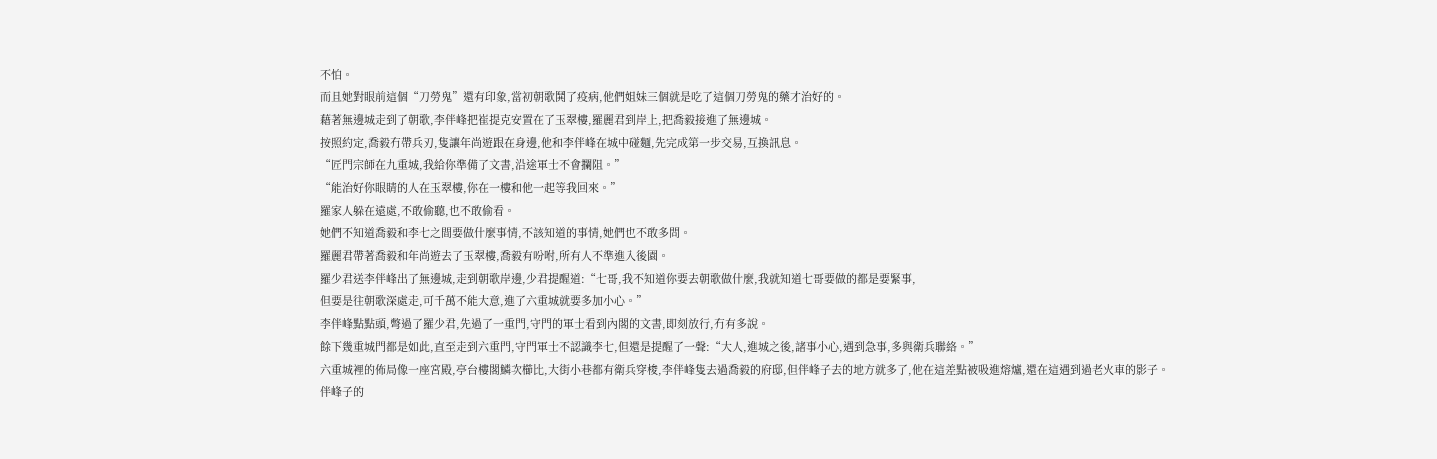不怕。
而且她對眼前這個“刀勞鬼”還有印象,當初朝歌鬨了疫病,他們姐妹三個就是吃了這個刀勞鬼的藥才治好的。
藉著無邊城走到了朝歌,李伴峰把崔提克安置在了玉翠樓,羅麗君到岸上,把喬毅接進了無邊城。
按照約定,喬毅冇帶兵刃,隻讓年尚遊跟在身邊,他和李伴峰在城中碰麵,先完成第一步交易,互換訊息。
“匠門宗師在九重城,我給你準備了文書,沿途軍士不會攔阻。”
“能治好你眼睛的人在玉翠樓,你在一樓和他一起等我回來。”
羅家人躲在遠處,不敢偷聽,也不敢偷看。
她們不知道喬毅和李七之間要做什麼事情,不該知道的事情,她們也不敢多問。
羅麗君帶著喬毅和年尚遊去了玉翠樓,喬毅有吩咐,所有人不準進入後園。
羅少君送李伴峰出了無邊城,走到朝歌岸邊,少君提醒道:“七哥,我不知道你要去朝歌做什麼,我就知道七哥要做的都是要緊事,
但要是往朝歌深處走,可千萬不能大意,進了六重城就要多加小心。”
李伴峰點點頭,彆過了羅少君,先過了一重門,守門的軍士看到內閣的文書,即刻放行,冇有多說。
餘下幾重城門都是如此,直至走到六重門,守門軍士不認識李七,但還是提醒了一聲:“大人,進城之後,諸事小心,遇到急事,多與衛兵聯絡。”
六重城裡的佈局像一座宮殿,亭台樓閣鱗次櫛比,大街小巷都有衛兵穿梭,李伴峰隻去過喬毅的府邸,但伴峰子去的地方就多了,他在這差點被吸進熔爐,還在這遇到過老火車的影子。
伴峰子的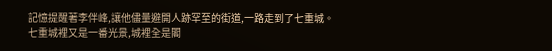記憶提醒著李伴峰,讓他儘量避開人跡罕至的街道,一路走到了七重城。
七重城裡又是一番光景,城裡全是閣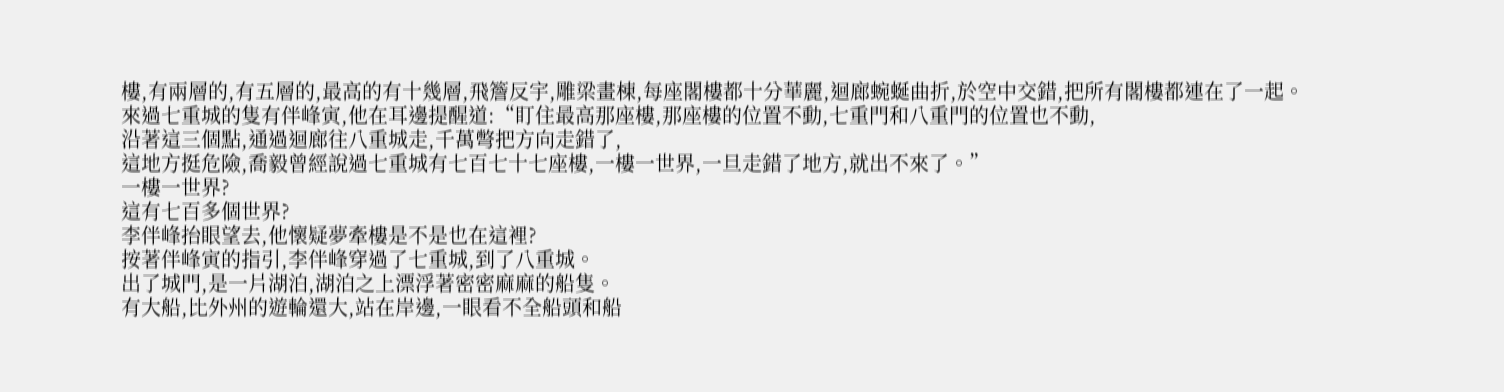樓,有兩層的,有五層的,最高的有十幾層,飛簷反宇,雕梁畫棟,每座閣樓都十分華麗,迴廊蜿蜒曲折,於空中交錯,把所有閣樓都連在了一起。
來過七重城的隻有伴峰寅,他在耳邊提醒道:“盯住最高那座樓,那座樓的位置不動,七重門和八重門的位置也不動,
沿著這三個點,通過迴廊往八重城走,千萬彆把方向走錯了,
這地方挺危險,喬毅曾經說過七重城有七百七十七座樓,一樓一世界,一旦走錯了地方,就出不來了。”
一樓一世界?
這有七百多個世界?
李伴峰抬眼望去,他懷疑夢牽樓是不是也在這裡?
按著伴峰寅的指引,李伴峰穿過了七重城,到了八重城。
出了城門,是一片湖泊,湖泊之上漂浮著密密麻麻的船隻。
有大船,比外州的遊輪還大,站在岸邊,一眼看不全船頭和船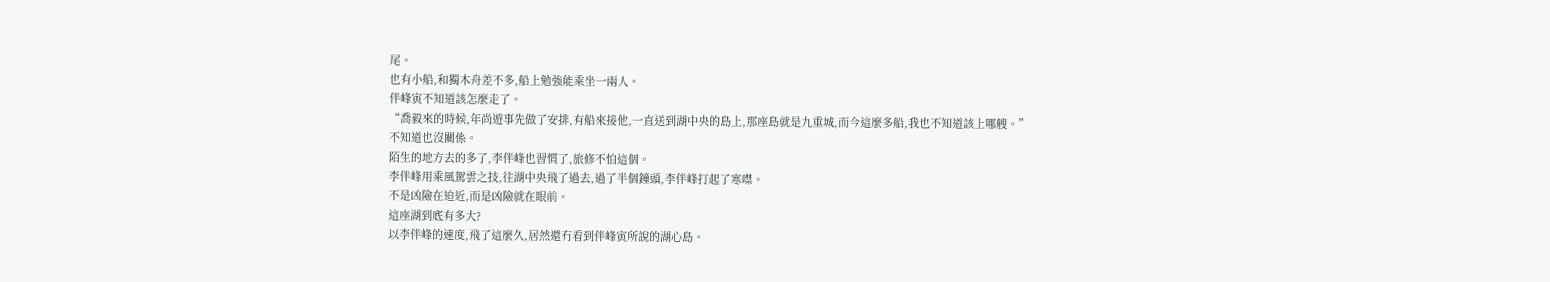尾。
也有小船,和獨木舟差不多,船上勉強能乘坐一兩人。
伴峰寅不知道該怎麼走了。
“喬毅來的時候,年尚遊事先做了安排,有船來接他,一直送到湖中央的島上,那座島就是九重城,而今這麼多船,我也不知道該上哪艘。”
不知道也沒關係。
陌生的地方去的多了,李伴峰也習慣了,旅修不怕這個。
李伴峰用乘風駕雲之技,往湖中央飛了過去,過了半個鐘頭,李伴峰打起了寒噤。
不是凶險在迫近,而是凶險就在眼前。
這座湖到底有多大?
以李伴峰的速度,飛了這麼久,居然還冇看到伴峰寅所說的湖心島。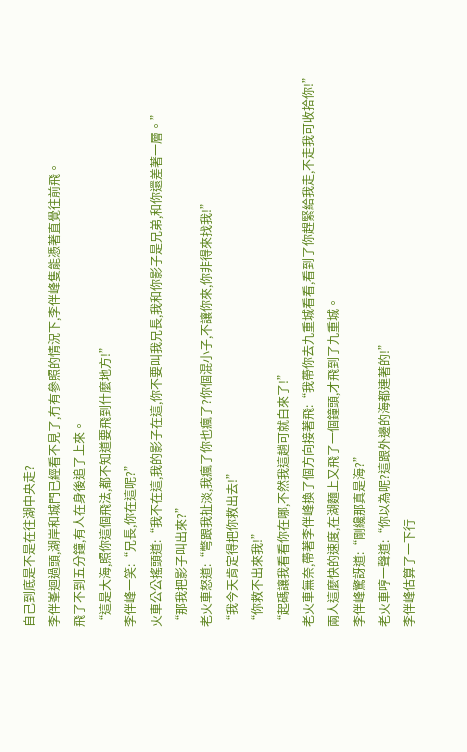自己到底是不是在往湖中央走?
李伴峯迴過頭,湖岸和城門已經看不見了,冇有參照的情況下,李伴峰隻能憑著直覺往前飛。
飛了不到五分鐘,有人在身後追了上來。
“這是大海,照你這個飛法,都不知道要飛到什麼地方!”
李伴峰一笑:“兄長,你在這呢?”
火車公公搖頭道:“我不在這,我的影子在這,你不要叫我兄長,我和你影子是兄弟,和你還差著一層。”
“那我把影子叫出來?”
老火車怒道:“彆跟我扯淡,我瘋了你也瘋了?你個混小子,不讓你來,你非得來找我!”
“我今天肯定得把你救出去!”
“你救不出來我!”
“起碼讓我看看你在哪,不然我這趟可就白來了!”
老火車無奈,帶著李伴峰換了個方向接著飛:“我帶你去九重城看看,看到了你趕緊給我走,不走我可收拾你!”
兩人這麼快的速度,在湖麵上又飛了一個鐘頭,才飛到了九重城。
李伴峰驚訝道:“剛纔那真是海?”
老火車哼一聲道:“你以為呢?這跟外邊的海都連著的!”
李伴峰估算了一下行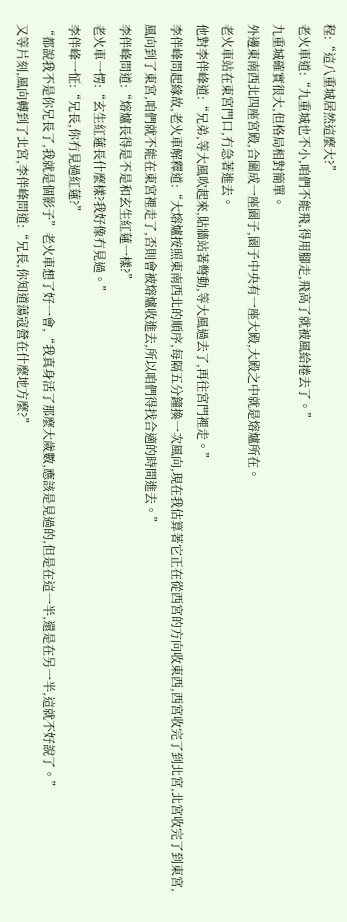程:“這八重城居然這麼大?”
老火車道:“九重城也不小,咱們不能飛,得用腳走,飛高了就被風給捲去了。”
九重城確實很大,但格局相對簡單。
外邊東南西北四座宮殿,合圍成一座園子,園子中央有一座大殿,大殿之中就是熔爐所在。
老火車站在東宮門口,冇急著進去。
他對李伴峰道:“兄弟,等大風吹起來,貼牆站著彆動,等大風過去了,再往宮門裡走。”
李伴峰問起緣故,老火車解釋道:“大熔爐按照東南西北的順序,每隔五分鐘換一次風向,現在我估算著它正在從西宮的方向收東西,西宮收完了到北宮,北宮收完了到東宮,
風向到了東宮,咱們就不能在東宮裡走了,否則會被熔爐收進去,所以咱們得找合適的時間進去。”
李伴峰問道:“熔爐長得是不是和玄生紅蓮一樣?”
老火車一愣:“玄生紅蓮長什麼樣?我好像冇見過。”
李伴峰一怔:“兄長,你冇見過紅蓮?”
“都說我不是你兄長了,我就是個影子”老火車想了好一會,“我真身活了那麼大歲數,應該是見過的,但是在這一半,還是在另一半,這就不好說了。”
又等片刻,風向轉到了北宮,李伴峰問道:“兄長,你知道蕩寇營在什麼地方麼?”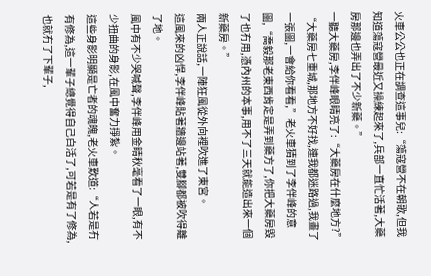火車公公也正在調查這事兒:“蕩寇營不在朝歌,但我知道蕩寇營最近又操練起來了,兵部一直忙活著,大藥房那邊也弄出了不少新藥。”
一聽大藥房,李伴峰眼睛亮了:“大藥房在什麼地方?”
“大藥房七重城,那地方不好找,連我都迷路過,我畫了一張圖,一會給你看看,”老火車猜到了李伴峰的意圖,“喬毅那老東西肯定是弄到藥方了,你把大藥房毀了也冇用,憑內州的本事,用不了三天就能造出來一個新藥房。”
兩人正說話,一陣狂風從外向裡吹進了東宮。
這風來的凶悍,李伴峰貼著牆邊站著,雙腳都被吹得離了地。
風中有不少哭喊聲,李伴峰用金睛秋毫看了一眼,有不少扭曲的身影,在風中奮力掙紮。
這些身影明顯是亡者的魂魄,老火車歎道:“人若是冇有修為,這一輩子總覺得自己白活了,可若是有了修為,也就冇了下輩子,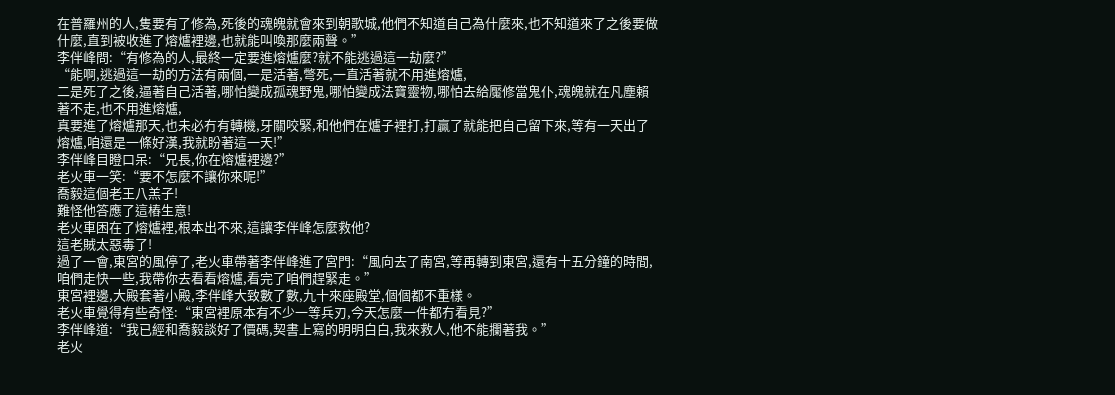在普羅州的人,隻要有了修為,死後的魂魄就會來到朝歌城,他們不知道自己為什麼來,也不知道來了之後要做什麼,直到被收進了熔爐裡邊,也就能叫喚那麼兩聲。”
李伴峰問:“有修為的人,最終一定要進熔爐麼?就不能逃過這一劫麼?”
“能啊,逃過這一劫的方法有兩個,一是活著,彆死,一直活著就不用進熔爐,
二是死了之後,逼著自己活著,哪怕變成孤魂野鬼,哪怕變成法寶靈物,哪怕去給魘修當鬼仆,魂魄就在凡塵賴著不走,也不用進熔爐,
真要進了熔爐那天,也未必冇有轉機,牙關咬緊,和他們在爐子裡打,打贏了就能把自己留下來,等有一天出了熔爐,咱還是一條好漢,我就盼著這一天!”
李伴峰目瞪口呆:“兄長,你在熔爐裡邊?”
老火車一笑:“要不怎麼不讓你來呢!”
喬毅這個老王八羔子!
難怪他答應了這樁生意!
老火車困在了熔爐裡,根本出不來,這讓李伴峰怎麼救他?
這老賊太惡毒了!
過了一會,東宮的風停了,老火車帶著李伴峰進了宮門:“風向去了南宮,等再轉到東宮,還有十五分鐘的時間,咱們走快一些,我帶你去看看熔爐,看完了咱們趕緊走。”
東宮裡邊,大殿套著小殿,李伴峰大致數了數,九十來座殿堂,個個都不重樣。
老火車覺得有些奇怪:“東宮裡原本有不少一等兵刃,今天怎麼一件都冇看見?”
李伴峰道:“我已經和喬毅談好了價碼,契書上寫的明明白白,我來救人,他不能攔著我。”
老火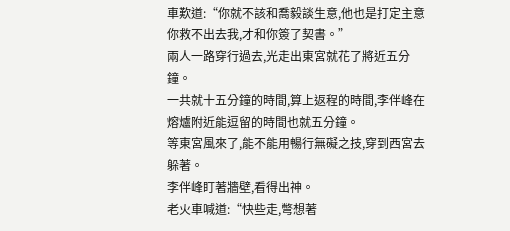車歎道:“你就不該和喬毅談生意,他也是打定主意你救不出去我,才和你簽了契書。”
兩人一路穿行過去,光走出東宮就花了將近五分鐘。
一共就十五分鐘的時間,算上返程的時間,李伴峰在熔爐附近能逗留的時間也就五分鐘。
等東宮風來了,能不能用暢行無礙之技,穿到西宮去躲著。
李伴峰盯著牆壁,看得出神。
老火車喊道:“快些走,彆想著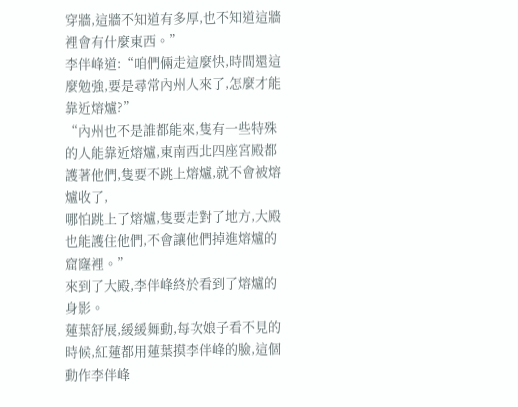穿牆,這牆不知道有多厚,也不知道這牆裡會有什麼東西。”
李伴峰道:“咱們倆走這麼快,時間還這麼勉強,要是尋常內州人來了,怎麼才能靠近熔爐?”
“內州也不是誰都能來,隻有一些特殊的人能靠近熔爐,東南西北四座宮殿都護著他們,隻要不跳上熔爐,就不會被熔爐收了,
哪怕跳上了熔爐,隻要走對了地方,大殿也能護住他們,不會讓他們掉進熔爐的窟窿裡。”
來到了大殿,李伴峰終於看到了熔爐的身影。
蓮葉舒展,緩緩舞動,每次娘子看不見的時候,紅蓮都用蓮葉摸李伴峰的臉,這個動作李伴峰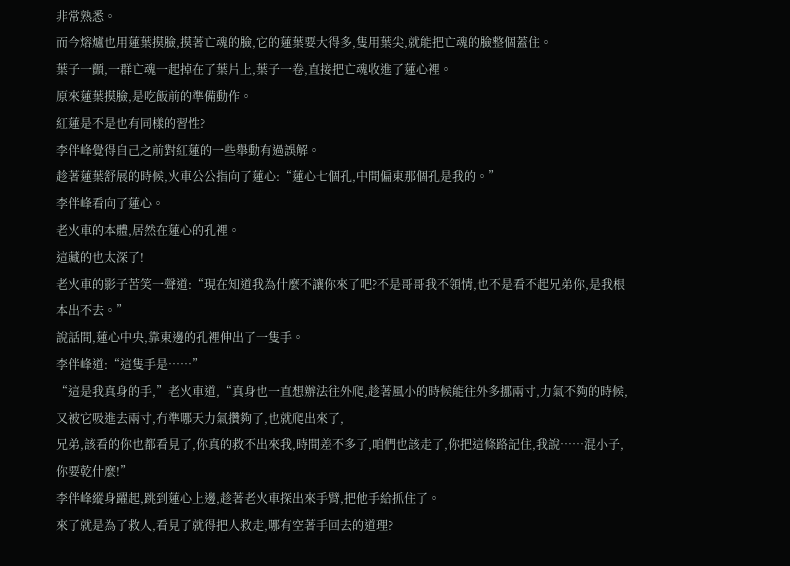非常熟悉。
而今熔爐也用蓮葉摸臉,摸著亡魂的臉,它的蓮葉要大得多,隻用葉尖,就能把亡魂的臉整個蓋住。
葉子一顫,一群亡魂一起掉在了葉片上,葉子一卷,直接把亡魂收進了蓮心裡。
原來蓮葉摸臉,是吃飯前的準備動作。
紅蓮是不是也有同樣的習性?
李伴峰覺得自己之前對紅蓮的一些舉動有過誤解。
趁著蓮葉舒展的時候,火車公公指向了蓮心:“蓮心七個孔,中間偏東那個孔是我的。”
李伴峰看向了蓮心。
老火車的本體,居然在蓮心的孔裡。
這藏的也太深了!
老火車的影子苦笑一聲道:“現在知道我為什麼不讓你來了吧?不是哥哥我不領情,也不是看不起兄弟你,是我根本出不去。”
說話間,蓮心中央,靠東邊的孔裡伸出了一隻手。
李伴峰道:“這隻手是……”
“這是我真身的手,”老火車道,“真身也一直想辦法往外爬,趁著風小的時候能往外多挪兩寸,力氣不夠的時候,又被它吸進去兩寸,冇準哪天力氣攢夠了,也就爬出來了,
兄弟,該看的你也都看見了,你真的救不出來我,時間差不多了,咱們也該走了,你把這條路記住,我說……混小子,你要乾什麼!”
李伴峰縱身躍起,跳到蓮心上邊,趁著老火車探出來手臂,把他手給抓住了。
來了就是為了救人,看見了就得把人救走,哪有空著手回去的道理?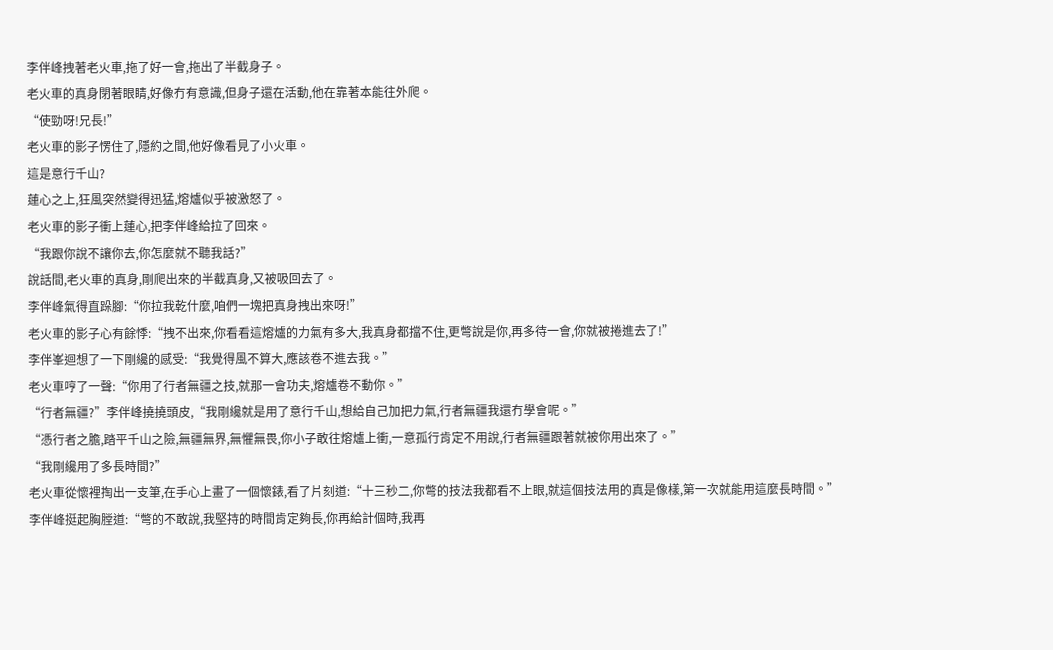李伴峰拽著老火車,拖了好一會,拖出了半截身子。
老火車的真身閉著眼睛,好像冇有意識,但身子還在活動,他在靠著本能往外爬。
“使勁呀!兄長!”
老火車的影子愣住了,隱約之間,他好像看見了小火車。
這是意行千山?
蓮心之上,狂風突然變得迅猛,熔爐似乎被激怒了。
老火車的影子衝上蓮心,把李伴峰給拉了回來。
“我跟你說不讓你去,你怎麼就不聽我話?”
說話間,老火車的真身,剛爬出來的半截真身,又被吸回去了。
李伴峰氣得直跺腳:“你拉我乾什麼,咱們一塊把真身拽出來呀!”
老火車的影子心有餘悸:“拽不出來,你看看這熔爐的力氣有多大,我真身都擋不住,更彆說是你,再多待一會,你就被捲進去了!”
李伴峯迴想了一下剛纔的感受:“我覺得風不算大,應該卷不進去我。”
老火車哼了一聲:“你用了行者無疆之技,就那一會功夫,熔爐卷不動你。”
“行者無疆?”李伴峰撓撓頭皮,“我剛纔就是用了意行千山,想給自己加把力氣,行者無疆我還冇學會呢。”
“憑行者之膽,踏平千山之險,無疆無界,無懼無畏,你小子敢往熔爐上衝,一意孤行肯定不用說,行者無疆跟著就被你用出來了。”
“我剛纔用了多長時間?”
老火車從懷裡掏出一支筆,在手心上畫了一個懷錶,看了片刻道:“十三秒二,你彆的技法我都看不上眼,就這個技法用的真是像樣,第一次就能用這麼長時間。”
李伴峰挺起胸膛道:“彆的不敢說,我堅持的時間肯定夠長,你再給計個時,我再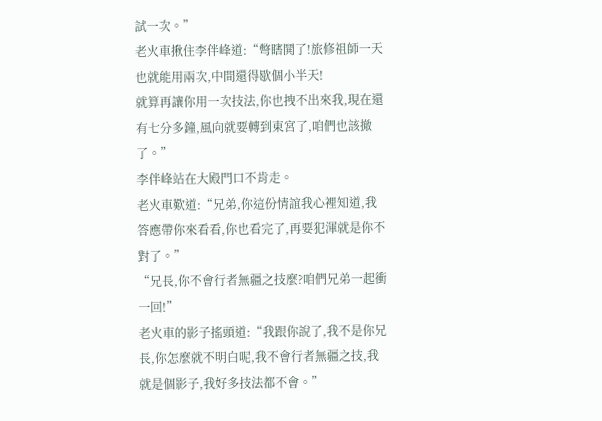試一次。”
老火車揪住李伴峰道:“彆瞎鬨了!旅修祖師一天也就能用兩次,中間還得歇個小半天!
就算再讓你用一次技法,你也拽不出來我,現在還有七分多鐘,風向就要轉到東宮了,咱們也該撤了。”
李伴峰站在大殿門口不肯走。
老火車歎道:“兄弟,你這份情誼我心裡知道,我答應帶你來看看,你也看完了,再要犯渾就是你不對了。”
“兄長,你不會行者無疆之技麼?咱們兄弟一起衝一回!”
老火車的影子搖頭道:“我跟你說了,我不是你兄長,你怎麼就不明白呢,我不會行者無疆之技,我就是個影子,我好多技法都不會。”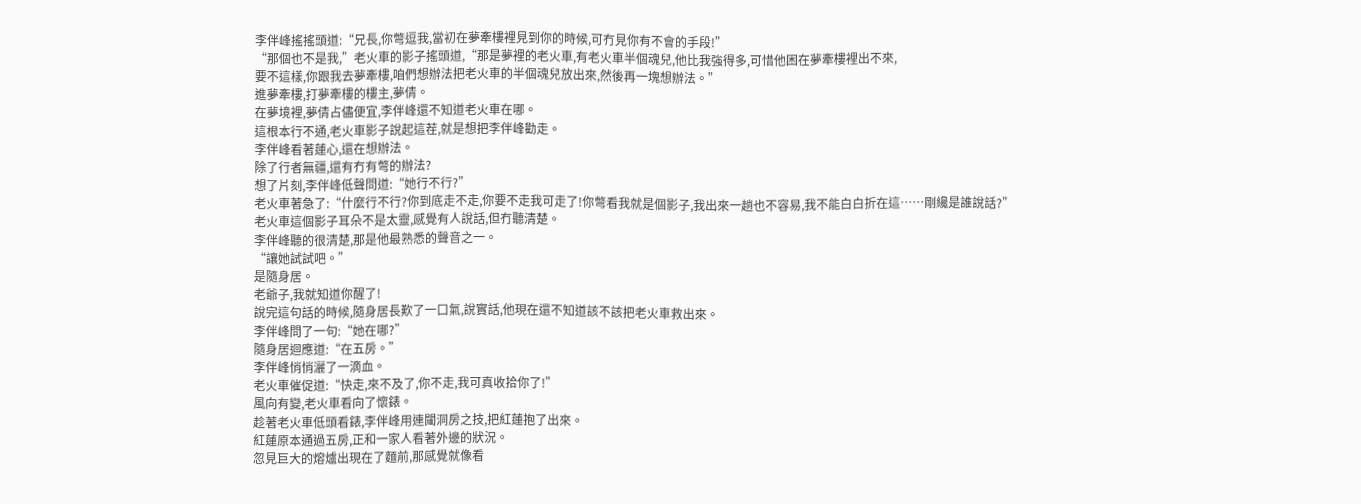李伴峰搖搖頭道:“兄長,你彆逗我,當初在夢牽樓裡見到你的時候,可冇見你有不會的手段!”
“那個也不是我,”老火車的影子搖頭道,“那是夢裡的老火車,有老火車半個魂兒,他比我強得多,可惜他困在夢牽樓裡出不來,
要不這樣,你跟我去夢牽樓,咱們想辦法把老火車的半個魂兒放出來,然後再一塊想辦法。”
進夢牽樓,打夢牽樓的樓主,夢倩。
在夢境裡,夢倩占儘便宜,李伴峰還不知道老火車在哪。
這根本行不通,老火車影子說起這茬,就是想把李伴峰勸走。
李伴峰看著蓮心,還在想辦法。
除了行者無疆,還有冇有彆的辦法?
想了片刻,李伴峰低聲問道:“她行不行?”
老火車著急了:“什麼行不行?你到底走不走,你要不走我可走了!你彆看我就是個影子,我出來一趟也不容易,我不能白白折在這……剛纔是誰說話?”
老火車這個影子耳朵不是太靈,感覺有人說話,但冇聽清楚。
李伴峰聽的很清楚,那是他最熟悉的聲音之一。
“讓她試試吧。”
是隨身居。
老爺子,我就知道你醒了!
說完這句話的時候,隨身居長歎了一口氣,說實話,他現在還不知道該不該把老火車救出來。
李伴峰問了一句:“她在哪?”
隨身居迴應道:“在五房。”
李伴峰悄悄灑了一滴血。
老火車催促道:“快走,來不及了,你不走,我可真收拾你了!”
風向有變,老火車看向了懷錶。
趁著老火車低頭看錶,李伴峰用連闥洞房之技,把紅蓮抱了出來。
紅蓮原本通過五房,正和一家人看著外邊的狀況。
忽見巨大的熔爐出現在了麵前,那感覺就像看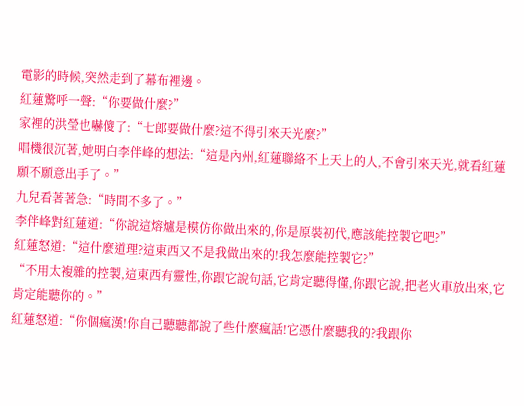電影的時候,突然走到了幕布裡邊。
紅蓮驚呼一聲:“你要做什麼?”
家裡的洪瑩也嚇傻了:“七郎要做什麼?這不得引來天光麼?”
唱機很沉著,她明白李伴峰的想法:“這是內州,紅蓮聯絡不上天上的人,不會引來天光,就看紅蓮願不願意出手了。”
九兒看著著急:“時間不多了。”
李伴峰對紅蓮道:“你說這熔爐是模仿你做出來的,你是原裝初代,應該能控製它吧?”
紅蓮怒道:“這什麼道理?這東西又不是我做出來的!我怎麼能控製它?”
“不用太複雜的控製,這東西有靈性,你跟它說句話,它肯定聽得懂,你跟它說,把老火車放出來,它肯定能聽你的。”
紅蓮怒道:“你個瘋漢!你自己聽聽都說了些什麼瘋話!它憑什麼聽我的?我跟你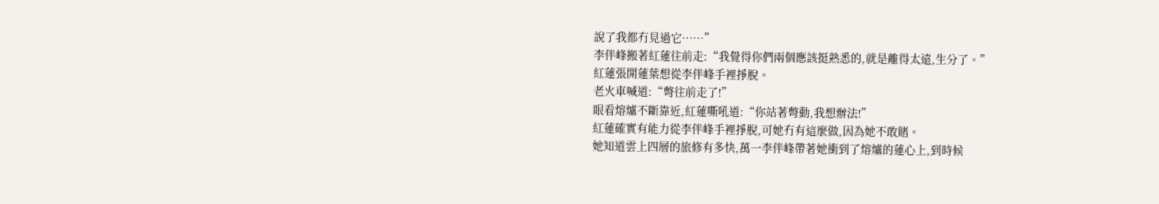說了我都冇見過它……”
李伴峰搬著紅蓮往前走:“我覺得你們兩個應該挺熟悉的,就是離得太遠,生分了。”
紅蓮張開蓮葉想從李伴峰手裡掙脫。
老火車喊道:“彆往前走了!”
眼看熔爐不斷靠近,紅蓮嘶吼道:“你站著彆動,我想辦法!”
紅蓮確實有能力從李伴峰手裡掙脫,可她冇有這麼做,因為她不敢賭。
她知道雲上四層的旅修有多快,萬一李伴峰帶著她衝到了熔爐的蓮心上,到時候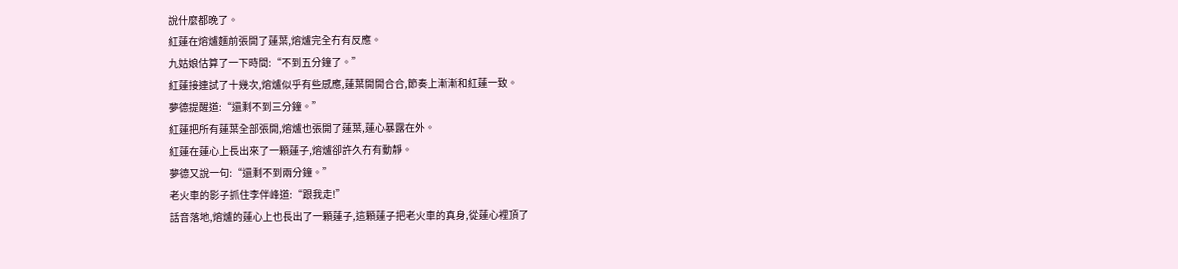說什麼都晚了。
紅蓮在熔爐麵前張開了蓮葉,熔爐完全冇有反應。
九姑娘估算了一下時間:“不到五分鐘了。”
紅蓮接連試了十幾次,熔爐似乎有些感應,蓮葉開開合合,節奏上漸漸和紅蓮一致。
夢德提醒道:“還剩不到三分鐘。”
紅蓮把所有蓮葉全部張開,熔爐也張開了蓮葉,蓮心暴露在外。
紅蓮在蓮心上長出來了一顆蓮子,熔爐卻許久冇有動靜。
夢德又說一句:“還剩不到兩分鐘。”
老火車的影子抓住李伴峰道:“跟我走!”
話音落地,熔爐的蓮心上也長出了一顆蓮子,這顆蓮子把老火車的真身,從蓮心裡頂了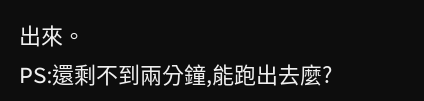出來。
PS:還剩不到兩分鐘,能跑出去麼?